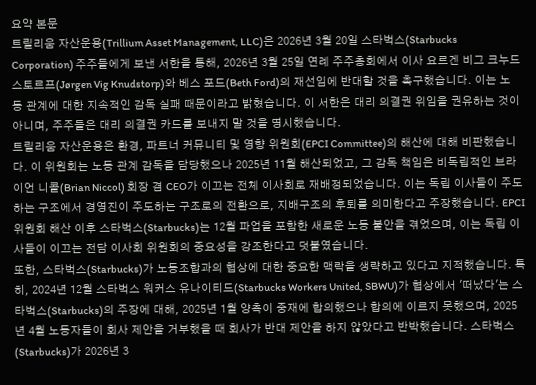요약 본문
트릴리움 자산운용(Trillium Asset Management, LLC)은 2026년 3월 20일 스타벅스(Starbucks Corporation) 주주들에게 보낸 서한을 통해, 2026년 3월 25일 연례 주주총회에서 이사 요르겐 비그 크누드스토르프(Jørgen Vig Knudstorp)와 베스 포드(Beth Ford)의 재선임에 반대할 것을 촉구했습니다. 이는 노동 관계에 대한 지속적인 감독 실패 때문이라고 밝혔습니다. 이 서한은 대리 의결권 위임을 권유하는 것이 아니며, 주주들은 대리 의결권 카드를 보내지 말 것을 명시했습니다.
트릴리움 자산운용은 환경, 파트너 커뮤니티 및 영향 위원회(EPCI Committee)의 해산에 대해 비판했습니다. 이 위원회는 노동 관계 감독을 담당했으나 2025년 11월 해산되었고, 그 감독 책임은 비독립적인 브라이언 니콜(Brian Niccol) 회장 겸 CEO가 이끄는 전체 이사회로 재배정되었습니다. 이는 독립 이사들이 주도하는 구조에서 경영진이 주도하는 구조로의 전환으로, 지배구조의 후퇴를 의미한다고 주장했습니다. EPCI 위원회 해산 이후 스타벅스(Starbucks)는 12월 파업을 포함한 새로운 노동 불안을 겪었으며, 이는 독립 이사들이 이끄는 전담 이사회 위원회의 중요성을 강조한다고 덧붙였습니다.
또한, 스타벅스(Starbucks)가 노동조합과의 협상에 대한 중요한 맥락을 생략하고 있다고 지적했습니다. 특히, 2024년 12월 스타벅스 워커스 유나이티드(Starbucks Workers United, SBWU)가 협상에서 '떠났다'는 스타벅스(Starbucks)의 주장에 대해, 2025년 1월 양측이 중재에 합의했으나 합의에 이르지 못했으며, 2025년 4월 노동자들이 회사 제안을 거부했을 때 회사가 반대 제안을 하지 않았다고 반박했습니다. 스타벅스(Starbucks)가 2026년 3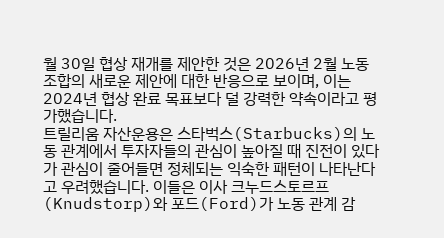월 30일 협상 재개를 제안한 것은 2026년 2월 노동조합의 새로운 제안에 대한 반응으로 보이며, 이는 2024년 협상 완료 목표보다 덜 강력한 약속이라고 평가했습니다.
트릴리움 자산운용은 스타벅스(Starbucks)의 노동 관계에서 투자자들의 관심이 높아질 때 진전이 있다가 관심이 줄어들면 정체되는 익숙한 패턴이 나타난다고 우려했습니다. 이들은 이사 크누드스토르프(Knudstorp)와 포드(Ford)가 노동 관계 감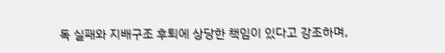독 실패와 지배구조 후퇴에 상당한 책임이 있다고 강조하며,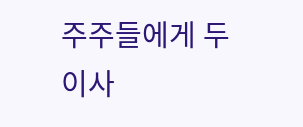주주들에게 두 이사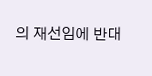의 재선임에 반대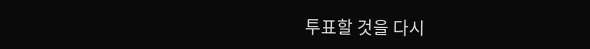투표할 것을 다시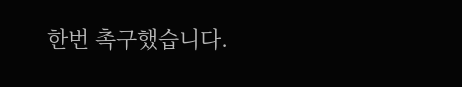한번 촉구했습니다.